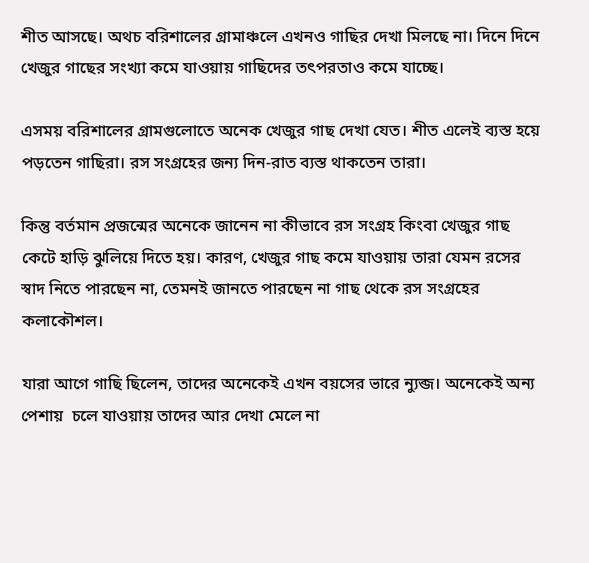শীত আসছে। অথচ বরিশালের গ্রামাঞ্চলে এখনও গাছির দেখা মিলছে না। দিনে দিনে খেজুর গাছের সংখ্যা কমে যাওয়ায় গাছিদের তৎপরতাও কমে যাচ্ছে।

এসময় বরিশালের গ্রামগুলোতে অনেক খেজুর গাছ দেখা যেত। শীত এলেই ব্যস্ত হয়ে পড়তেন গাছিরা। রস সংগ্রহের জন্য দিন-রাত ব্যস্ত থাকতেন তারা।

কিন্তু বর্তমান প্রজন্মের অনেকে জানেন না কীভাবে রস সংগ্রহ কিংবা খেজুর গাছ কেটে হাড়ি ঝুলিয়ে দিতে হয়। কারণ, খেজুর গাছ কমে যাওয়ায় তারা যেমন রসের স্বাদ নিতে পারছেন না, তেমনই জানতে পারছেন না গাছ থেকে রস সংগ্রহের কলাকৌশল।

যারা আগে গাছি ছিলেন, তাদের অনেকেই এখন বয়সের ভারে ন্যুব্জ। অনেকেই অন্য পেশায়  চলে যাওয়ায় তাদের আর দেখা মেলে না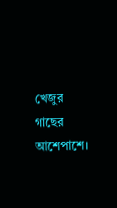খেজুর গাছের আশেপাশে।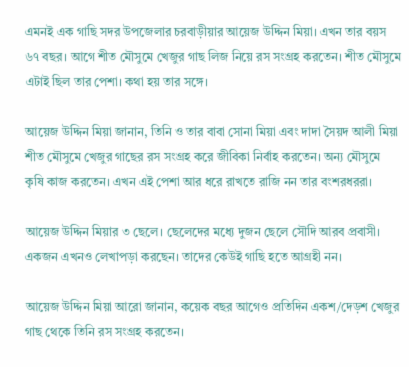এমনই এক গাছি সদর উপজেলার চরবাড়ীয়ার আয়েজ উদ্দিন মিয়া। এখন তার বয়স ৬৭ বছর। আগে শীত মৌসুমে খেজুর গাছ লিজ নিয়ে রস সংগ্রহ করতেন। শীত মৌসুমে এটাই ছিল তার পেশা। কথা হয় তার সঙ্গে।

আয়েজ উদ্দিন মিয়া জানান, তিনি ও তার বাবা সোনা মিয়া এবং দাদা সৈয়দ আলী মিয়া শীত মৌসুমে খেজুর গাছের রস সংগ্রহ করে জীবিকা নির্বাহ করতেন। অন্য মৌসুমে কৃষি কাজ করতেন। এখন এই পেশা আর ধরে রাখতে রাজি নন তার বংশরধররা।

আয়েজ উদ্দিন মিয়ার ৩ ছেলে। ছেলেদের মধ্যে দুজন ছেলে সৌদি আরব প্রবাসী। একজন এখনও লেখাপড়া করছেন। তাদের কেউই গাছি হতে আগ্রহী নন।

আয়েজ উদ্দিন মিয়া আরো জানান, কয়েক বছর আগেও প্রতিদিন একশ/দেড়শ খেজুর গাছ থেকে তিনি রস সংগ্রহ করতেন।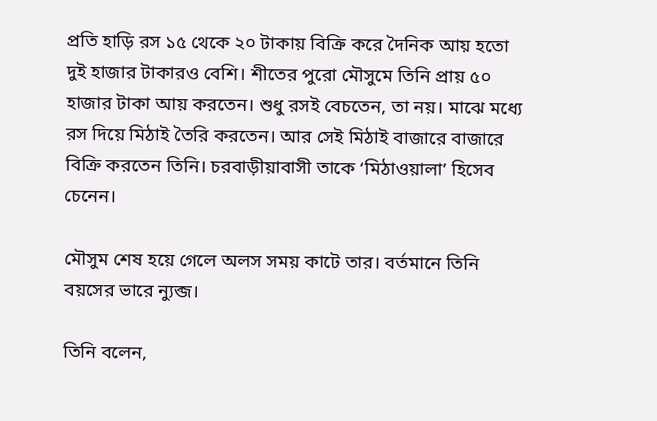প্রতি হাড়ি রস ১৫ থেকে ২০ টাকায় বিক্রি করে দৈনিক আয় হতো দুই হাজার টাকারও বেশি। শীতের পুরো মৌসুমে তিনি প্রায় ৫০ হাজার টাকা আয় করতেন। শুধু রসই বেচতেন, তা নয়। মাঝে মধ্যে রস দিয়ে মিঠাই তৈরি করতেন। আর সেই মিঠাই বাজারে বাজারে বিক্রি করতেন তিনি। চরবাড়ীয়াবাসী তাকে ‘মিঠাওয়ালা’ হিসেব চেনেন।

মৌসুম শেষ হয়ে গেলে অলস সময় কাটে তার। বর্তমানে তিনি বয়সের ভারে ন্যুব্জ।

তিনি বলেন,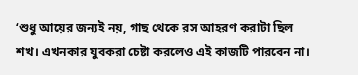‘শুধু আয়ের জন্যই নয়, গাছ থেকে রস আহরণ করাটা ছিল শখ। এখনকার যুবকরা চেষ্টা করলেও এই কাজটি পারবেন না।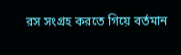রস সংগ্রহ করতে গিয়ে বর্তমান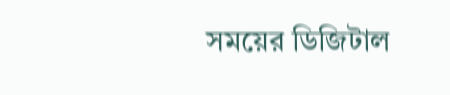সময়ের ডিজিটাল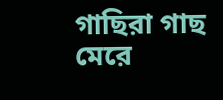গাছিরা গাছ মেরে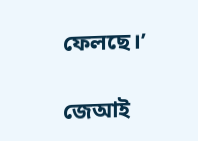ফেলছে।’

জেআই